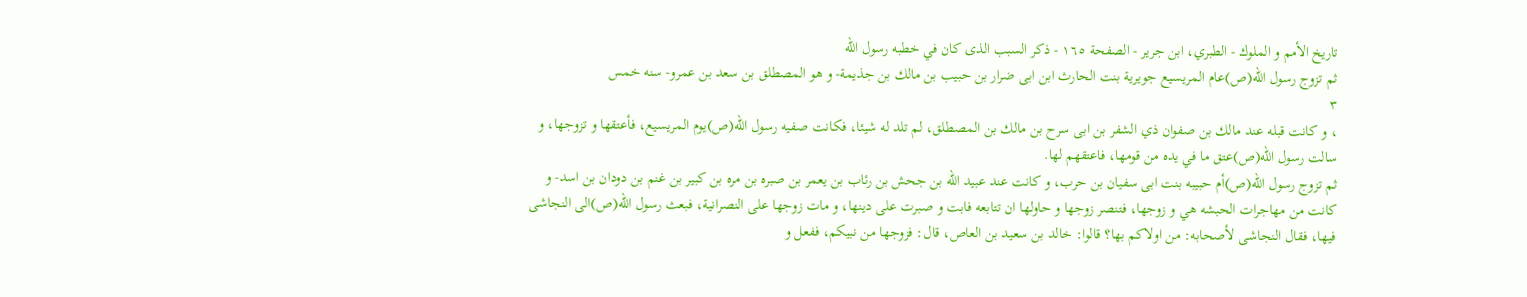تاريخ الأمم و الملوك - الطبري، ابن جرير - الصفحة ١٦٥ - ذكر السبب الذى كان في خطبه رسول الله
ثم تزوج رسول الله(ص)عام المريسيع جويرية بنت الحارث ابن ابى ضرار بن حبيب بن مالك بن جذيمة- و هو المصطلق بن سعد بن عمرو- سنه خمس
٣
، و كانت قبله عند مالك بن صفوان ذي الشفر بن ابى سرح بن مالك بن المصطلق، لم تلد له شيئا، فكانت صفيه رسول الله(ص)يوم المريسيع، فأعتقها و تزوجها، و سالت رسول الله(ص)عتق ما في يده من قومها، فاعتقهم لها.
ثم تزوج رسول الله(ص)أم حبيبه بنت ابى سفيان بن حرب، و كانت عند عبيد الله بن جحش بن رئاب بن يعمر بن صبره بن مره بن كبير بن غنم بن دودان بن اسد- و كانت من مهاجرات الحبشه هي و زوجها، فتنصر زوجها و حاولها ان تتابعه فابت و صبرت على دينها، و مات زوجها على النصرانية، فبعث رسول الله(ص)الى النجاشى فيها، فقال النجاشى لأصحابه: من اولاكم بها؟ قالوا: خالد بن سعيد بن العاص، قال: فزوجها من نبيكم، ففعل و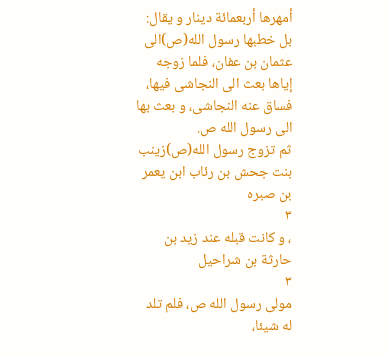أمهرها أربعمائة دينار و يقال: بل خطبها رسول الله(ص)الى عثمان بن عفان، فلما زوجه إياها بعث الى النجاشى فيها، فساق عنه النجاشى، و بعث بها الى رسول الله ص.
ثم تزوج رسول الله(ص)زينب بنت جحش بن رئاب ابن يعمر بن صبره
٣
، و كانت قبله عند زيد بن حارثة بن شراحيل
٣
مولى رسول الله ص، فلم تلد له شيئا،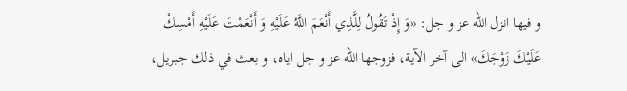و فيها انزل الله عز و جل: «وَ إِذْ تَقُولُ لِلَّذِي أَنْعَمَ اللَّهُ عَلَيْهِ وَ أَنْعَمْتَ عَلَيْهِ أَمْسِكْ عَلَيْكَ زَوْجَكَ» الى آخر الآية، فزوجها الله عز و جل اياه، و بعث في ذلك جبريل،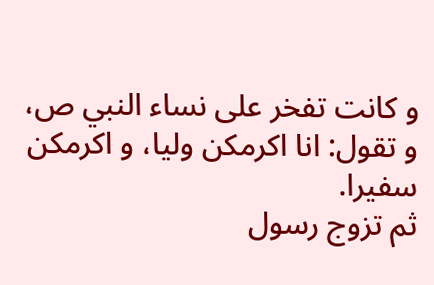و كانت تفخر على نساء النبي ص، و تقول: انا اكرمكن وليا، و اكرمكن سفيرا.
ثم تزوج رسول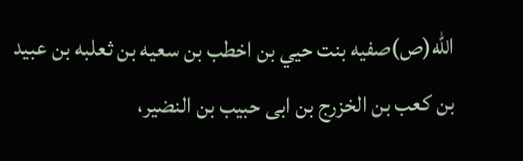الله(ص)صفيه بنت حيي بن اخطب بن سعيه بن ثعلبه بن عبيد بن كعب بن الخزرج بن ابى حبيب بن النضير،